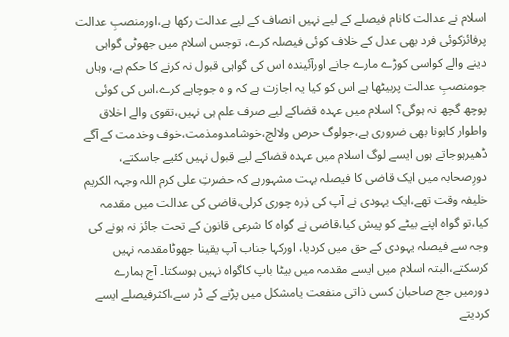اسلام نے عدالت کانام فیصلے کے لیے نہیں انصاف کے لیے عدالت رکھا ہے،اورمنصبِ عدالت پرفائزکوئی فرد بھی عدل کے خلاف کوئی فیصلہ کرے، توجس اسلام میں جھوٹی گواہی دینے والے کواسی کوڑے مارے جانے اورآئیندہ اس کی گواہی قبول نہ کرنے کا حکم ہے، وہاں جومنصبِ عدالت پربیٹھا ہے اس کو کیا یہ اجازت ہے کہ و ہ جوچاہے کرے،اس کی کوئی پوچھ گچھ نہ ہوگی؟ اسلام میں عہدہ قضاکے لیے صرف علم ہی نہیں،تقوی والے اخلاق واطوار کاہونا بھی ضروری ہے،جولوگ حرص ولالچ،خوشامدومذمت،خوف وخدمت کے آگے ڈھیرہوجاتے ہوں ایسے لوگ اسلام میں عہدہ قضاکے لیے قبول نہیں کئیے جاسکتے، دورِصحابہ میں ایک قاضی کا فیصلہ بہت مشہورہے کہ حضرتِ علی کرم اللہ وجہہ الکریم خلیفہ وقت تھے،ایک یہودی نے آپ کی ذِرہ چوری کرلی،قاضی کی عدالت میں مقدمہ کیا،تو گواہ اپنے بیٹے کو پیش کیا،قاضی نے گواہ کا شرعی قانون کے تحت جائز نہ ہونے کی وجہ سے فیصلہ یہودی کے حق میں کردیا، اورکہا جناب آپ یقینا جھوٹامقدمہ نہیں کرسکتے،البتہ اسلام میں ایسے مقدمہ میں بیٹا باپ کاگواہ نہیں ہوسکتا۔ آج ہمارے دورمیں جج صاحبان کسی ذاتی منفعت یامشکل میں پڑنے کے ڈر سے،اکثرفیصلے ایسے کردیتے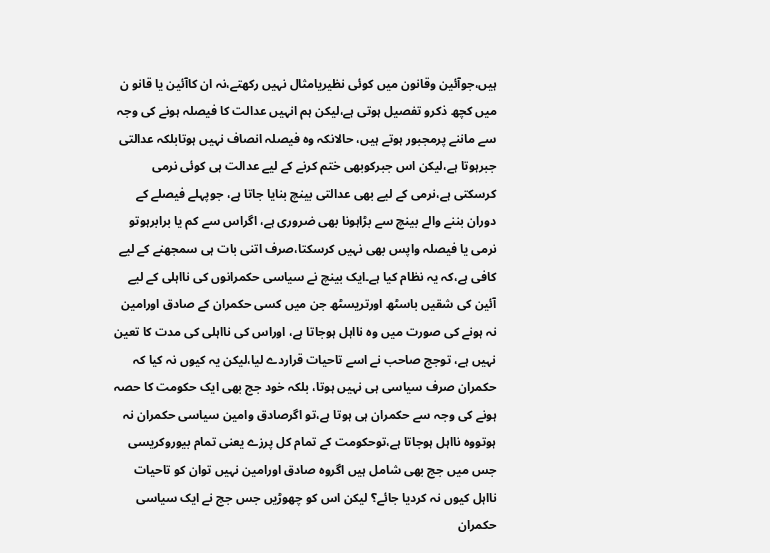ہیں،جوآئین وقانون میں کوئی نظیریامثال نہیں رکھتے،نہ ان کاآئین یا قانو ن میں کچھ ذکرو تفصیل ہوتی ہے،لیکن ہم انہیں عدالت کا فیصلہ ہونے کی وجہ سے ماننے پرمجبور ہوتے ہیں، حالانکہ وہ فیصلہ انصاف نہیں ہوتابلکہ عدالتی جبرہوتا ہے،لیکن اس جبرکوبھی ختم کرنے کے لیے عدالت ہی کوئی نرمی کرسکتی ہے،نرمی کے لیے بھی عدالتی بینچ بنایا جاتا ہے، جوپہلے فیصلے کے دوران بننے والے بینچ سے بڑاہونا بھی ضروری ہے، اگراس سے کم یا برابرہوتو نرمی یا فیصلہ واپس بھی نہیں کرسکتا،صرف اتنی بات ہی سمجھنے کے لیے کافی ہے،کہ یہ نظام کیا ہے۔ایک بینچ نے سیاسی حکمرانوں کی نااہلی کے لیے آئین کی شقیں باسٹھ اورتریسٹھ جن میں کسی حکمران کے صادق اورامین نہ ہونے کی صورت میں وہ نااہل ہوجاتا ہے، اوراس کی نااہلی کی مدت کا تعین نہیں ہے، توجج صاحب نے اسے تاحیات قراردے لیا،لیکن یہ کیوں نہ کیا کہ حکمران صرف سیاسی ہی نہیں ہوتا، بلکہ خود جج بھی ایک حکومت کا حصہ ہونے کی وجہ سے حکمران ہی ہوتا ہے،تو اگرصادق وامین سیاسی حکمران نہ ہوتووہ نااہل ہوجاتا ہے،توحکومت کے تمام کل پرزے یعنی تمام بیوروکریسی جس میں جج بھی شامل ہیں اگروہ صادق اورامین نہیں توان کو تاحیات نااہل کیوں نہ کردیا جائے؟ لیکن اس کو چھوڑیں جس جج نے ایک سیاسی حکمران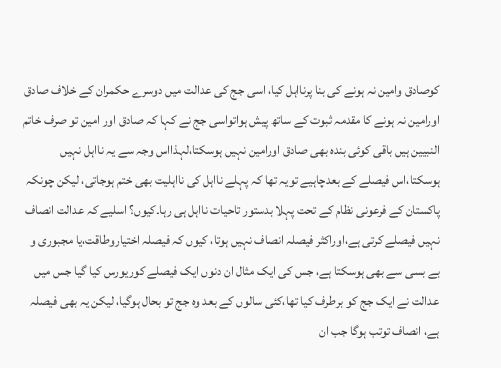کوصادق وامین نہ ہونے کی بنا پرنااہل کیا، اسی جج کی عدالت میں دوسرے حکمران کے خلاف صادق اورامین نہ ہونے کا مقدمہ ثبوت کے ساتھ پیش ہواتواسی جج نے کہا کہ صادق اور امین تو صرف خاتم النبیین ہیں باقی کوئی بندہ بھی صادق اورامین نہیں ہوسکتا،لہذااس وجہ سے یہ نااہل نہیں ہوسکتا،اس فیصلے کے بعدچاہیے تویہ تھا کہ پہلے نااہل کی نااہلیت بھی ختم ہوجاتی، لیکن چونکہ پاکستان کے فرعونی نظام کے تحت پہلا بدستور تاحیات نااہل ہی رہا۔کیوں؟ اسلیے کہ عدالت انصاف نہیں فیصلے کرتی ہے،اوراکثر فیصلہ انصاف نہیں ہوتا، کیوں کہ فیصلہ اختیاروطاقت،یا مجبوری و بے بسی سے بھی ہوسکتا ہے، جس کی ایک مثال ان دنوں ایک فیصلے کوریورس کیا گیا جس میں عدالت نے ایک جج کو برطرف کیا تھا،کئی سالوں کے بعد وہ جج تو بحال ہوگیا، لیکن یہ بھی فیصلہ ہے، انصاف توتب ہوگا جب ان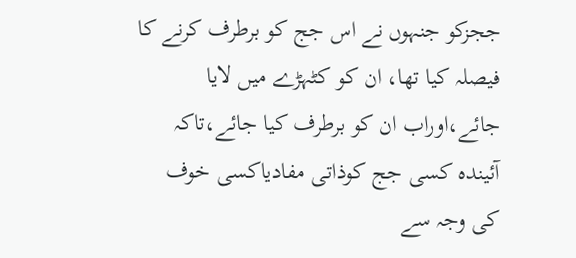ججزکو جنہوں نے اس جج کو برطرف کرنے کا فیصلہ کیا تھا، ان کو کٹہڑے میں لایا جائے،اوراب ان کو برطرف کیا جائے،تاکہ آئیندہ کسی جج کوذاتی مفادیاکسی خوف کی وجہ سے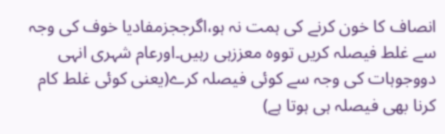انصاف کا خون کرنے کی ہمت نہ ہو،اگرججزمفادیا خوف کی وجہ سے غلط فیصلہ کریں تووہ معززہی رہیں۔اورعام شہری انہی دووجوہات کی وجہ سے کوئی فیصلہ کرے(یعنی کوئی غلط کام کرنا بھی فیصلہ ہی ہوتا ہے)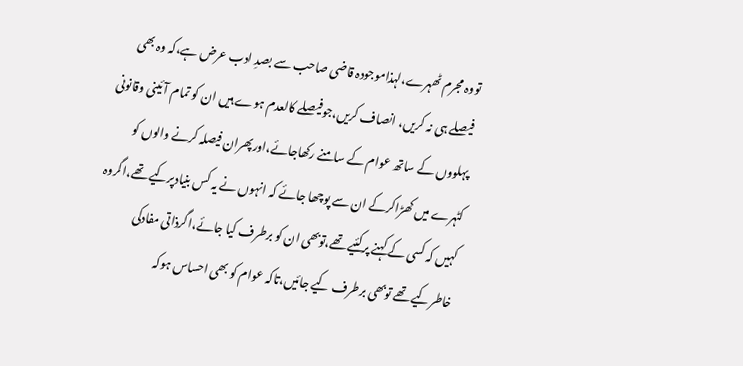تووہ مجرم ٹھہرے،لہذاموجودہ قاضی صاحب سے بصدِ ادب عرض ہے،کہ وہ بھی فیصلے ہی نہ کریں، انصاف کریں،جوفیصلے کالعدم ہوے ہیں ان کو تمام آئینی وقانونی پہلووں کے ساتھ عوام کے سامنے رکھاجائے،اورپھران فیصلہ کرنے والوں کو کٹہرے میں کھڑاکرکے ان سے پوچھا جائے کہ انہوں نے یہ کس بنیادپرکیے تھے،اگروہ کہیں کہ کسی کے کہنے پرکئیے تھے،توبھی ان کو برطرف کیا جائے،اگرذاتی مفادکی خاطرکیے تھے توبھی برطرف کیے جائیں،تاکہ عوام کو بھی احساس ہوکہ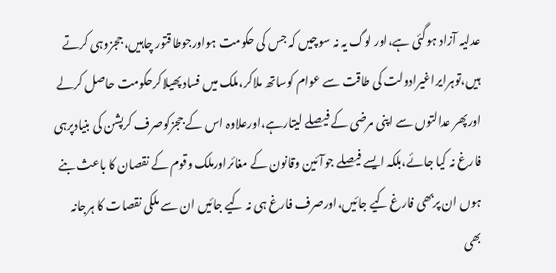عدلیہ آزاد ہوگئی ہے،اور لوگ یہ نہ سوچیں کہ جس کی حکومت ہواورجوطاقتور چاہیں، ججزوہی کرتے ہیں،توہرایراغیرادولت کی طاقت سے عوام کوساتھ ملاکر،ملک میں فساد پھیلاکرحکومت حاصل کرلے اورپھر عدالتوں سے اپنی مرضی کے فیصلے لیتارہے،اورعلاوہ اس کے ججزکوصرف کرپشن کی بنیادپرہی فارغ نہ کیا جائے،بلکہ ایسے فیصلے جوآئین وقانون کے مغائراورملک وقوم کے نقصان کا باعث بنے ہوں ان پربھی فارغ کیے جائیں،اورصرف فارغ ہی نہ کیے جائیں ان سے ملکی نقصات کا ہرجانہ بھی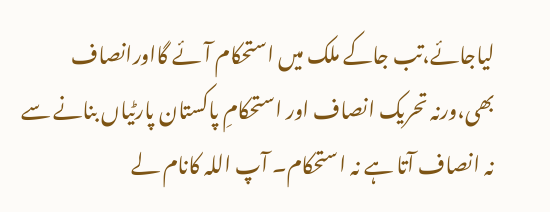لیاجائے،تب جاکے ملک میں استحکام آئے گااورانصاف بھی،ورنہ تحریک انصاف اور استحکامِ پاکستان پارٹیاں بنانے سے نہ انصاف آتا ہے نہ استحکام۔ آپ اللہ کانام لے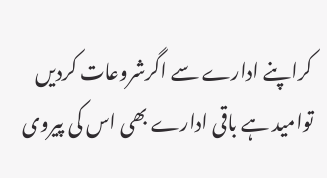کراپنے ادارے سے اگرشروعات کردیں توامید ہے باقی ادارے بھی اس کی پیروی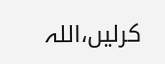کرلیں،اللہ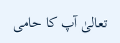تعالیٰ آپ کا حامی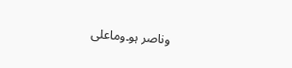وناصر ہو۔وماعلی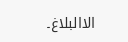الاالبلاغ۔